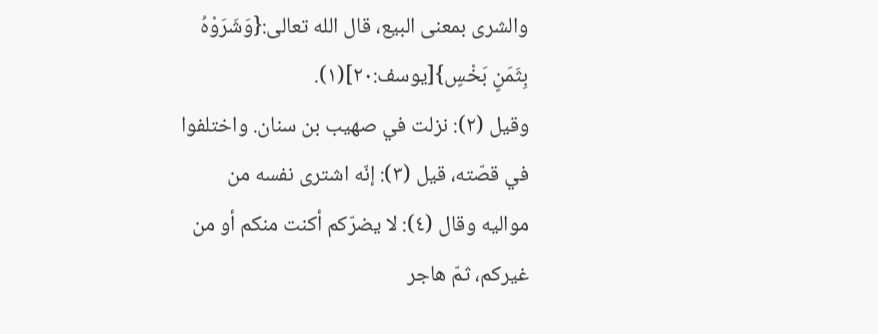والشرى بمعنى البيع، قال الله تعالى:{وَشَرَوْهُ بِثَمَنٍ بَخْسٍ}[يوسف:٢٠](١).
وقيل (٢): نزلت في صهيب بن سنان. واختلفوا في قصّته، قيل (٣): إنّه اشترى نفسه من مواليه وقال (٤): لا يضرّكم أكنت منكم أو من غيركم، ثمّ هاجر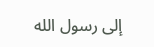إلى رسول الله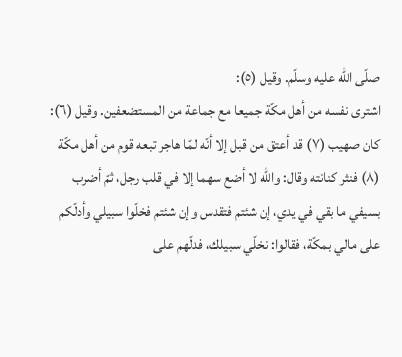صلّى الله عليه وسلّم. وقيل (٥):
اشترى نفسه من أهل مكّة جميعا مع جماعة من المستضعفين. وقيل (٦): كان صهيب (٧) قد أعتق من قبل إلا أنّه لمّا هاجر تبعه قوم من أهل مكّة (٨) فنثر كنانته وقال: والله لا أضع سهما إلا في قلب رجل، ثمّ أضرب بسيفي ما بقي في يدي، إن شئتم فتقدس وإن شئتم فخلّوا سبيلي وأدلّكم على مالي بمكّة، فقالوا: نخلّي سبيلك، فدلّهم على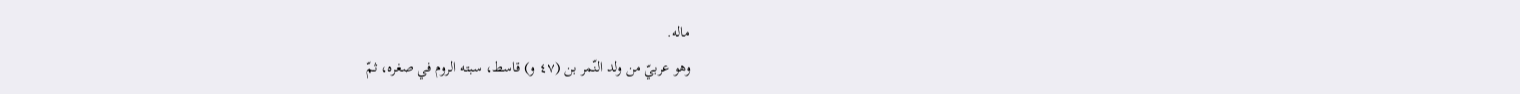ماله.
وهو عربيّ من ولد النّمر بن (٤٧ و) قاسط، سبته الروم في صغره، ثمّ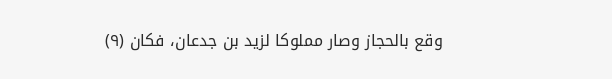وقع بالحجاز وصار مملوكا لزيد بن جدعان، فكان (٩)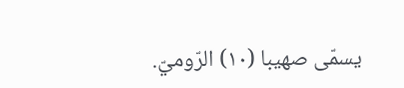يسمّى صهيبا (١٠) الرّوميّ.